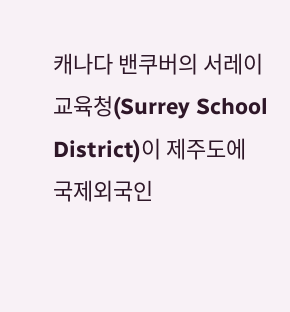캐나다 밴쿠버의 서레이 교육청(Surrey School District)이 제주도에 국제외국인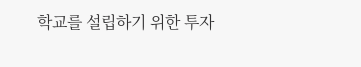학교를 설립하기 위한 투자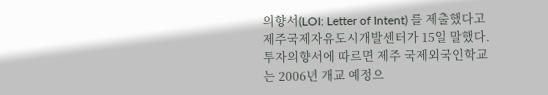의향서(LOI: Letter of Intent) 를 제출했다고 제주국제자유도시개발센터가 15일 말했다.
투자의향서에 따르면 제주 국제외국인학교는 2006년 개교 예정으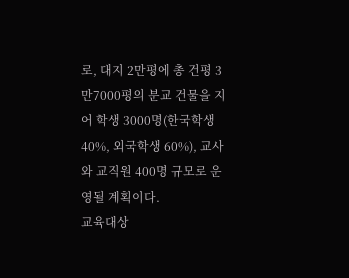로, 대지 2만평에 총 건평 3만7000평의 분교 건물을 지어 학생 3000명(한국학생 40%, 외국학생 60%), 교사와 교직원 400명 규모로 운영될 계획이다.
교육대상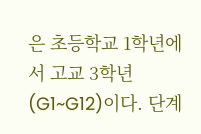은 초등학교 1학년에서 고교 3학년(G1~G12)이다. 단계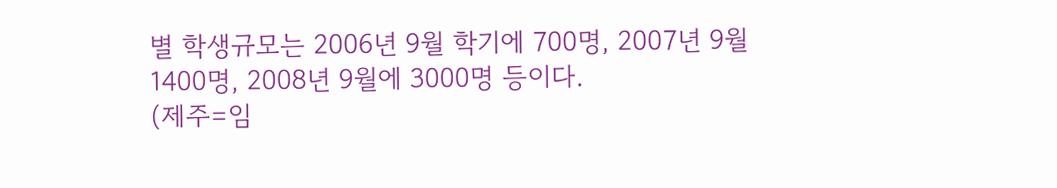별 학생규모는 2006년 9월 학기에 700명, 2007년 9월 1400명, 2008년 9월에 3000명 등이다.
(제주=임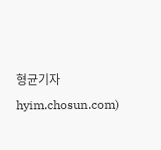형균기자 hyim.chosun.com)